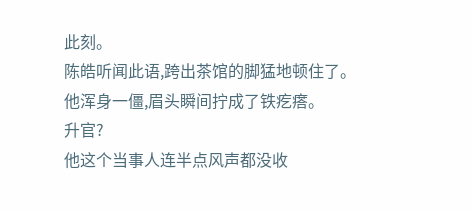此刻。
陈皓听闻此语,跨出茶馆的脚猛地顿住了。
他浑身一僵,眉头瞬间拧成了铁疙瘩。
升官?
他这个当事人连半点风声都没收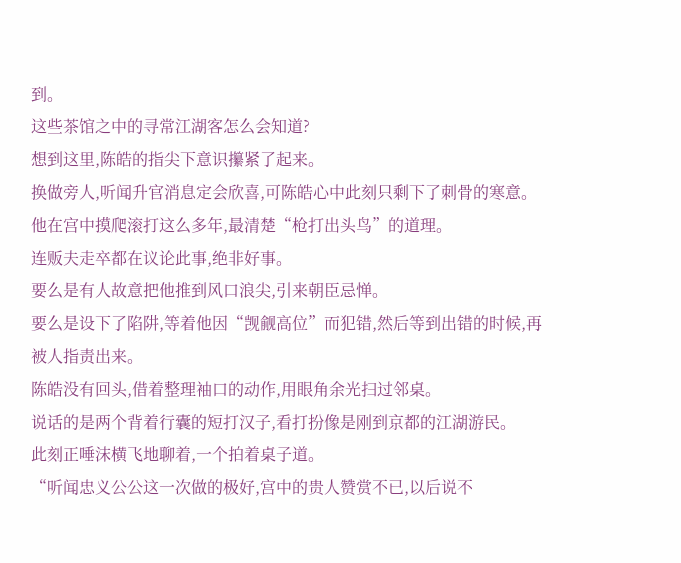到。
这些茶馆之中的寻常江湖客怎么会知道?
想到这里,陈皓的指尖下意识攥紧了起来。
换做旁人,听闻升官消息定会欣喜,可陈皓心中此刻只剩下了刺骨的寒意。
他在宫中摸爬滚打这么多年,最清楚“枪打出头鸟”的道理。
连贩夫走卒都在议论此事,绝非好事。
要么是有人故意把他推到风口浪尖,引来朝臣忌惮。
要么是设下了陷阱,等着他因“觊觎高位”而犯错,然后等到出错的时候,再被人指责出来。
陈皓没有回头,借着整理袖口的动作,用眼角余光扫过邻桌。
说话的是两个背着行囊的短打汉子,看打扮像是刚到京都的江湖游民。
此刻正唾沫横飞地聊着,一个拍着桌子道。
“听闻忠义公公这一次做的极好,宫中的贵人赞赏不已,以后说不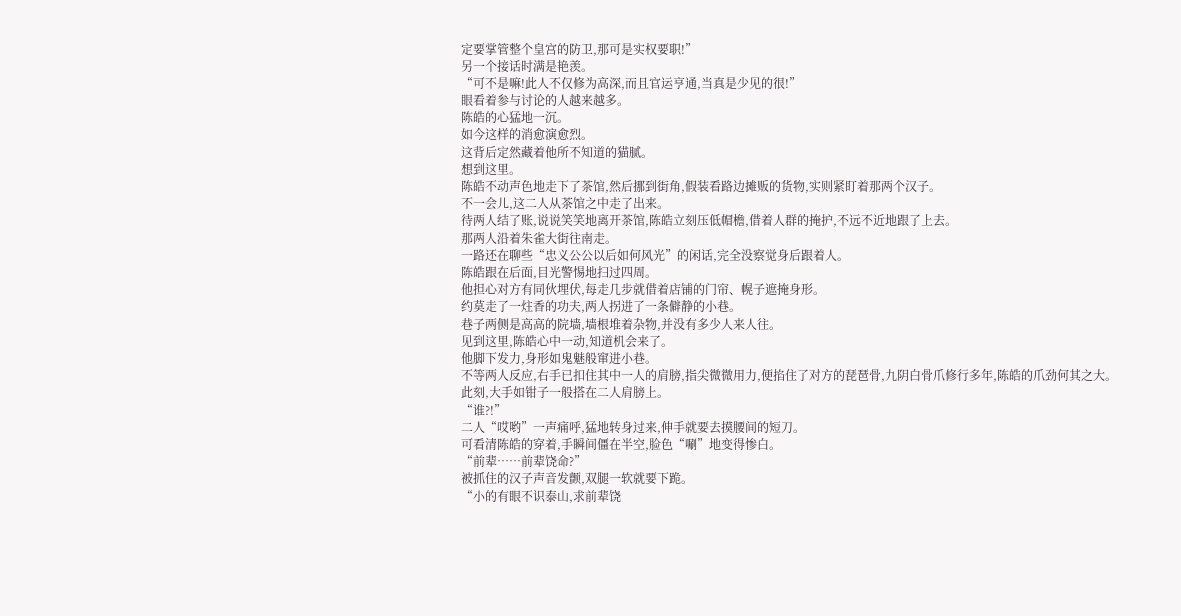定要掌管整个皇宫的防卫,那可是实权要职!”
另一个接话时满是艳羡。
“可不是嘛!此人不仅修为高深,而且官运亨通,当真是少见的很!”
眼看着参与讨论的人越来越多。
陈皓的心猛地一沉。
如今这样的消愈演愈烈。
这背后定然藏着他所不知道的猫腻。
想到这里。
陈皓不动声色地走下了茶馆,然后挪到街角,假装看路边摊贩的货物,实则紧盯着那两个汉子。
不一会儿,这二人从茶馆之中走了出来。
待两人结了账,说说笑笑地离开茶馆,陈皓立刻压低帽檐,借着人群的掩护,不远不近地跟了上去。
那两人沿着朱雀大街往南走。
一路还在聊些“忠义公公以后如何风光”的闲话,完全没察觉身后跟着人。
陈皓跟在后面,目光警惕地扫过四周。
他担心对方有同伙埋伏,每走几步就借着店铺的门帘、幌子遮掩身形。
约莫走了一炷香的功夫,两人拐进了一条僻静的小巷。
巷子两侧是高高的院墙,墙根堆着杂物,并没有多少人来人往。
见到这里,陈皓心中一动,知道机会来了。
他脚下发力,身形如鬼魅般窜进小巷。
不等两人反应,右手已扣住其中一人的肩膀,指尖微微用力,便掐住了对方的琵琶骨,九阴白骨爪修行多年,陈皓的爪劲何其之大。
此刻,大手如钳子一般搭在二人肩膀上。
“谁?!”
二人“哎哟”一声痛呼,猛地转身过来,伸手就要去摸腰间的短刀。
可看清陈皓的穿着,手瞬间僵在半空,脸色“唰”地变得惨白。
“前辈……前辈饶命?”
被抓住的汉子声音发颤,双腿一软就要下跪。
“小的有眼不识泰山,求前辈饶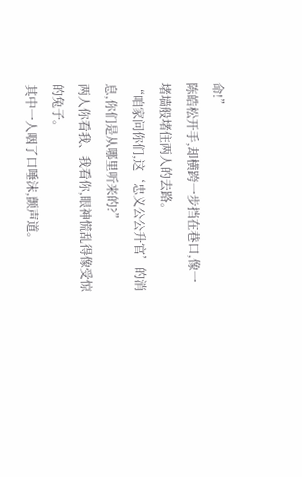命!”
陈皓松开手,却横跨一步挡在巷口,像一堵墙般堵住两人的去路。
“咱家问你们,这‘忠义公公升官’的消息,你们是从哪里听来的?”
两人你看我、我看你,眼神慌乱得像受惊的兔子。
其中一人咽了口唾沫,颤声道。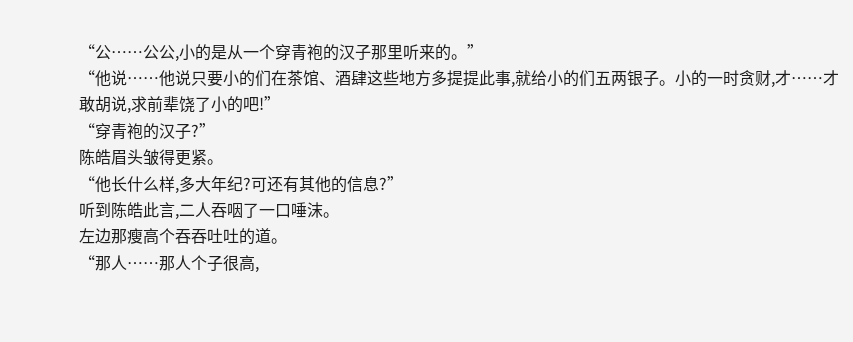“公……公公,小的是从一个穿青袍的汉子那里听来的。”
“他说……他说只要小的们在茶馆、酒肆这些地方多提提此事,就给小的们五两银子。小的一时贪财,才……才敢胡说,求前辈饶了小的吧!”
“穿青袍的汉子?”
陈皓眉头皱得更紧。
“他长什么样,多大年纪?可还有其他的信息?”
听到陈皓此言,二人吞咽了一口唾沫。
左边那瘦高个吞吞吐吐的道。
“那人……那人个子很高,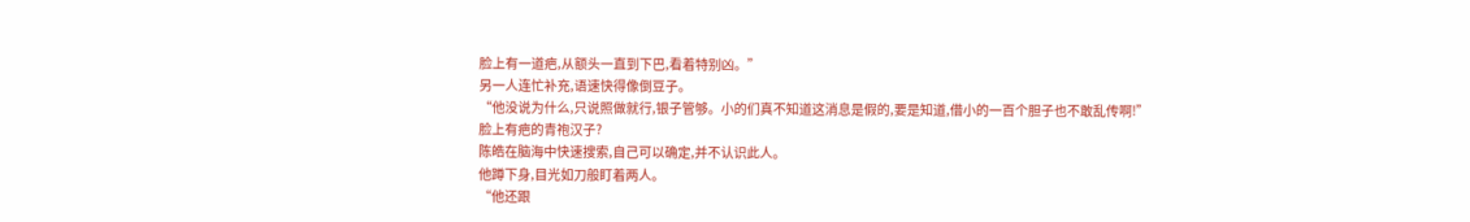脸上有一道疤,从额头一直到下巴,看着特别凶。”
另一人连忙补充,语速快得像倒豆子。
“他没说为什么,只说照做就行,银子管够。小的们真不知道这消息是假的,要是知道,借小的一百个胆子也不敢乱传啊!”
脸上有疤的青袍汉子?
陈皓在脑海中快速搜索,自己可以确定,并不认识此人。
他蹲下身,目光如刀般盯着两人。
“他还跟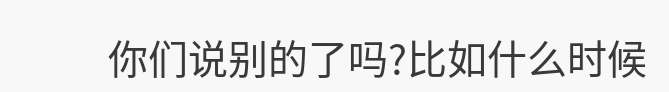你们说别的了吗?比如什么时候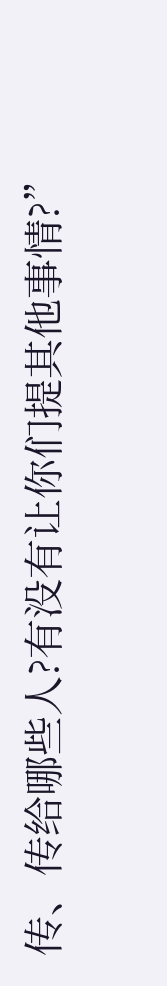传、传给哪些人?有没有让你们提其他事情?”